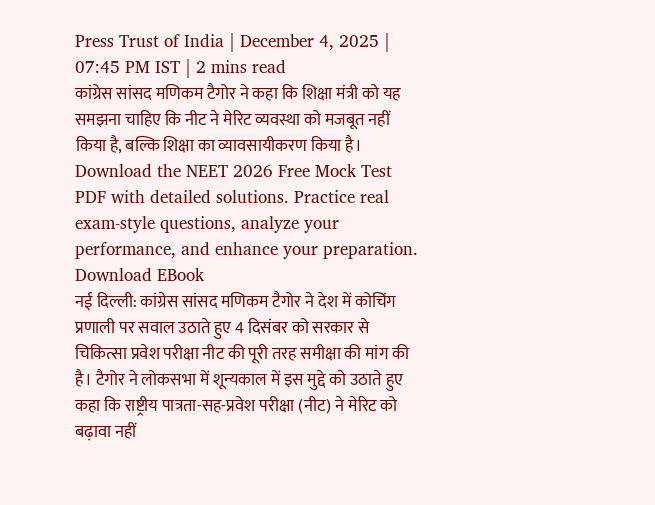Press Trust of India | December 4, 2025 | 07:45 PM IST | 2 mins read
कांग्रेस सांसद मणिकम टैगोर ने कहा कि शिक्षा मंत्री को यह समझना चाहिए कि नीट ने मेरिट व्यवस्था को मजबूत नहीं किया है, बल्कि शिक्षा का व्यावसायीकरण किया है।
Download the NEET 2026 Free Mock Test PDF with detailed solutions. Practice real exam-style questions, analyze your performance, and enhance your preparation.
Download EBook
नई दिल्ली: कांग्रेस सांसद मणिकम टैगोर ने देश में कोचिंग प्रणाली पर सवाल उठाते हुए 4 दिसंबर को सरकार से चिकित्सा प्रवेश परीक्षा नीट की पूरी तरह समीक्षा की मांग की है। टैगोर ने लोकसभा में शून्यकाल में इस मुद्दे को उठाते हुए कहा कि राष्ट्रीय पात्रता-सह-प्रवेश परीक्षा (नीट) ने मेरिट को बढ़ावा नहीं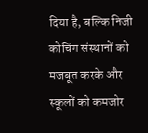दिया है, बल्कि निजी कोचिंग संस्थानों को मजबूत करके और स्कूलों को कमजोर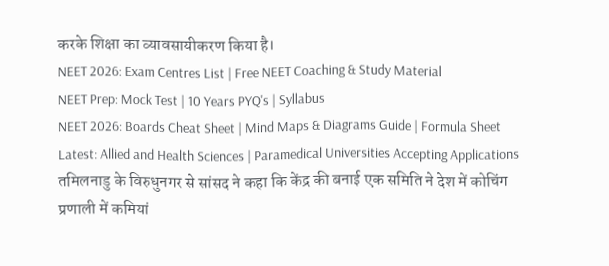करके शिक्षा का व्यावसायीकरण किया है।
NEET 2026: Exam Centres List | Free NEET Coaching & Study Material
NEET Prep: Mock Test | 10 Years PYQ's | Syllabus
NEET 2026: Boards Cheat Sheet | Mind Maps & Diagrams Guide | Formula Sheet
Latest: Allied and Health Sciences | Paramedical Universities Accepting Applications
तमिलनाडु के विरुधुनगर से सांसद ने कहा कि केंद्र की बनाई एक समिति ने देश में कोचिंग प्रणाली में कमियां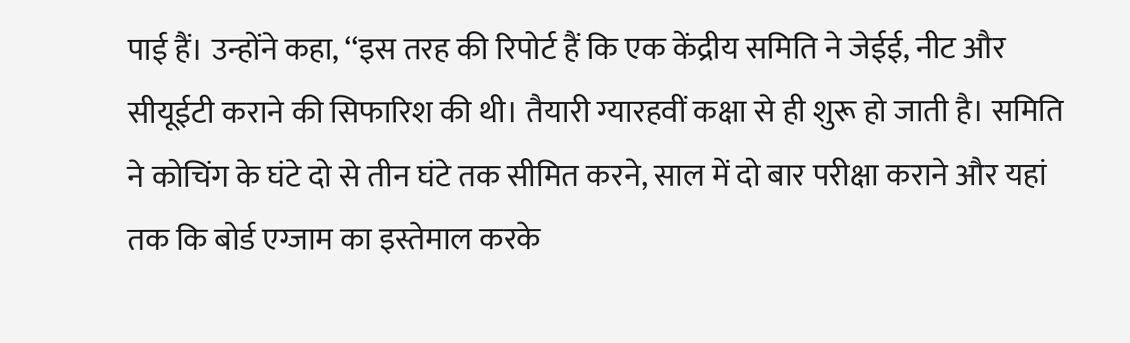पाई हैं। उन्होंने कहा, ‘‘इस तरह की रिपोर्ट हैं कि एक केंद्रीय समिति ने जेईई, नीट और सीयूईटी कराने की सिफारिश की थी। तैयारी ग्यारहवीं कक्षा से ही शुरू हो जाती है। समिति ने कोचिंग के घंटे दो से तीन घंटे तक सीमित करने, साल में दो बार परीक्षा कराने और यहां तक कि बोर्ड एग्जाम का इस्तेमाल करके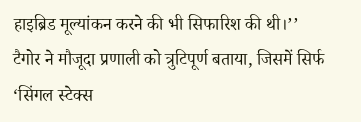हाइब्रिड मूल्यांकन करने की भी सिफारिश की थी।’’
टैगोर ने मौजूदा प्रणाली को त्रुटिपूर्ण बताया, जिसमें सिर्फ ‘सिंगल स्टेक्स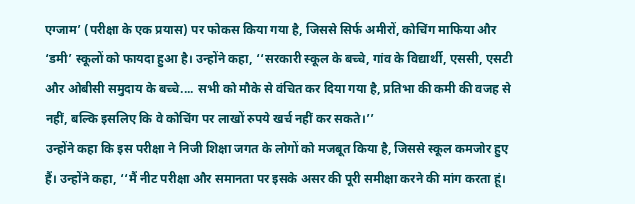एग्जाम’ (परीक्षा के एक प्रयास) पर फोकस किया गया है, जिससे सिर्फ अमीरों, कोचिंग माफिया और ‘डमी’ स्कूलों को फायदा हुआ है। उन्होंने कहा, ‘‘सरकारी स्कूल के बच्चे, गांव के विद्यार्थी, एससी, एसटी और ओबीसी समुदाय के बच्चे.... सभी को मौके से वंचित कर दिया गया है, प्रतिभा की कमी की वजह से नहीं, बल्कि इसलिए कि वे कोचिंग पर लाखों रुपये खर्च नहीं कर सकते।’’
उन्होंने कहा कि इस परीक्षा ने निजी शिक्षा जगत के लोगों को मजबूत किया है, जिससे स्कूल कमजोर हुए हैं। उन्होंने कहा, ‘‘मैं नीट परीक्षा और समानता पर इसके असर की पूरी समीक्षा करने की मांग करता हूं।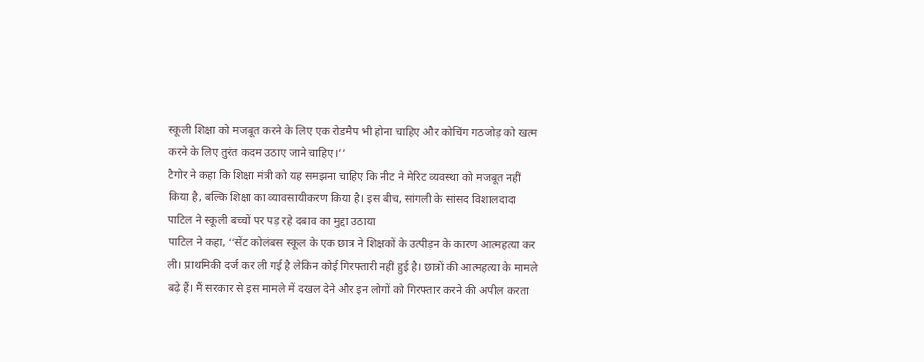स्कूली शिक्षा को मजबूत करने के लिए एक रोडमैप भी होना चाहिए और कोचिंग गठजोड़ को खत्म करने के लिए तुरंत कदम उठाए जाने चाहिए।’’
टैगोर ने कहा कि शिक्षा मंत्री को यह समझना चाहिए कि नीट ने मेरिट व्यवस्था को मजबूत नहीं किया है, बल्कि शिक्षा का व्यावसायीकरण किया है। इस बीच, सांगली के सांसद विशालदादा पाटिल ने स्कूली बच्चों पर पड़ रहे दबाव का मुद्दा उठाया
पाटिल ने कहा, ‘‘सेंट कोलंबस स्कूल के एक छात्र ने शिक्षकों के उत्पीड़न के कारण आत्महत्या कर ली। प्राथमिकी दर्ज कर ली गई है लेकिन कोई गिरफ्तारी नहीं हुई है। छात्रों की आत्महत्या के मामले बढ़े हैं। मैं सरकार से इस मामले में दखल देने और इन लोगों को गिरफ्तार करने की अपील करता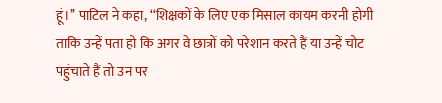हूं।’’ पाटिल ने कहा, ‘‘शिक्षकों के लिए एक मिसाल कायम करनी होगी ताकि उन्हें पता हो कि अगर वे छात्रों को परेशान करते हैं या उन्हें चोट पहुंचाते हैं तो उन पर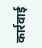कार्रवाई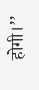होगी।’’